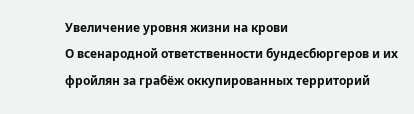Увеличение уровня жизни на крови
О всенародной ответственности бундесбюргеров и их фройлян за грабёж оккупированных территорий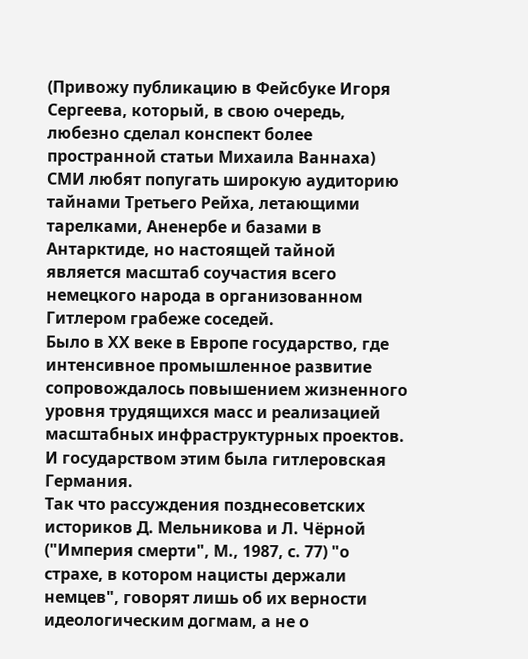(Привожу публикацию в Фейсбуке Игоря Сергеева, который, в свою очередь, любезно сделал конспект более пространной статьи Михаила Ваннаха)
СМИ любят попугать широкую аудиторию тайнами Третьего Рейха, летающими тарелками, Аненербе и базами в Антарктиде, но настоящей тайной является масштаб соучастия всего немецкого народа в организованном Гитлером грабеже соседей.
Было в ХХ веке в Европе государство, где интенсивное промышленное развитие сопровождалось повышением жизненного уровня трудящихся масс и реализацией масштабных инфраструктурных проектов. И государством этим была гитлеровская Германия.
Так что рассуждения позднесоветских историков Д. Мельникова и Л. Чёрной ("Империя смерти", М., 1987, с. 77) "о страхе, в котором нацисты держали немцев", говорят лишь об их верности идеологическим догмам, а не о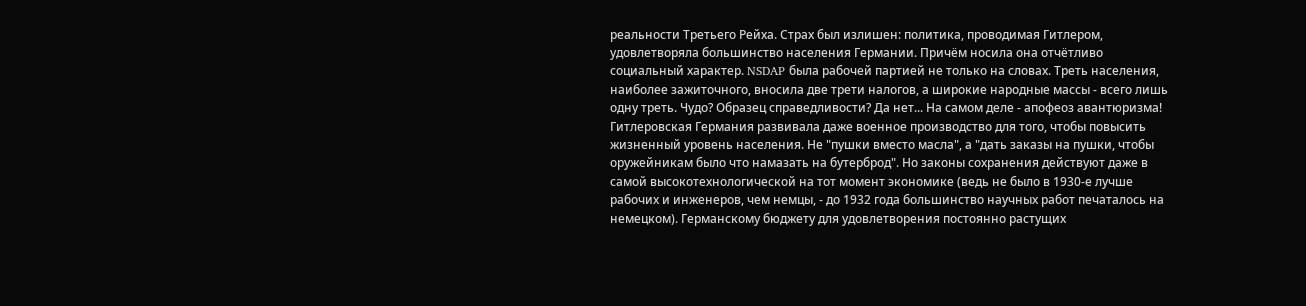реальности Третьего Рейха. Страх был излишен: политика, проводимая Гитлером, удовлетворяла большинство населения Германии. Причём носила она отчётливо социальный характер. NSDAP была рабочей партией не только на словах. Треть населения, наиболее зажиточного, вносила две трети налогов, а широкие народные массы - всего лишь одну треть. Чудо? Образец справедливости? Да нет... На самом деле - апофеоз авантюризма!
Гитлеровская Германия развивала даже военное производство для того, чтобы повысить жизненный уровень населения. Не "пушки вместо масла", а "дать заказы на пушки, чтобы оружейникам было что намазать на бутерброд". Но законы сохранения действуют даже в самой высокотехнологической на тот момент экономике (ведь не было в 1930-е лучше рабочих и инженеров, чем немцы, - до 1932 года большинство научных работ печаталось на немецком). Германскому бюджету для удовлетворения постоянно растущих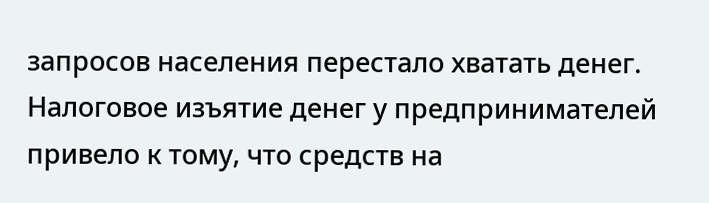запросов населения перестало хватать денег. Налоговое изъятие денег у предпринимателей привело к тому, что средств на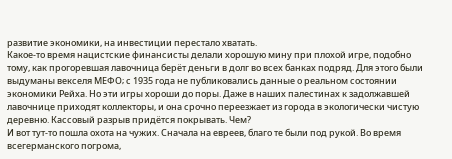развитие экономики, на инвестиции перестало хватать.
Какое-то время нацистские финансисты делали хорошую мину при плохой игре, подобно тому, как прогоревшая лавочница берёт деньги в долг во всех банках подряд. Для этого были выдуманы векселя МЕФО; с 1935 года не публиковались данные о реальном состоянии экономики Рейха. Но эти игры хороши до поры. Даже в наших палестинах к задолжавшей лавочнице приходят коллекторы, и она срочно переезжает из города в экологически чистую деревню. Кассовый разрыв придётся покрывать. Чем?
И вот тут-то пошла охота на чужих. Сначала на евреев, благо те были под рукой. Во время всегерманского погрома,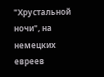"Хрустальной ночи", на немецких евреев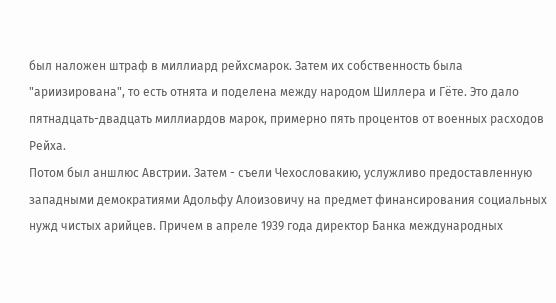был наложен штраф в миллиард рейхсмарок. Затем их собственность была "ариизирована", то есть отнята и поделена между народом Шиллера и Гёте. Это дало пятнадцать-двадцать миллиардов марок, примерно пять процентов от военных расходов Рейха.
Потом был аншлюс Австрии. Затем - съели Чехословакию, услужливо предоставленную западными демократиями Адольфу Алоизовичу на предмет финансирования социальных нужд чистых арийцев. Причем в апреле 1939 года директор Банка международных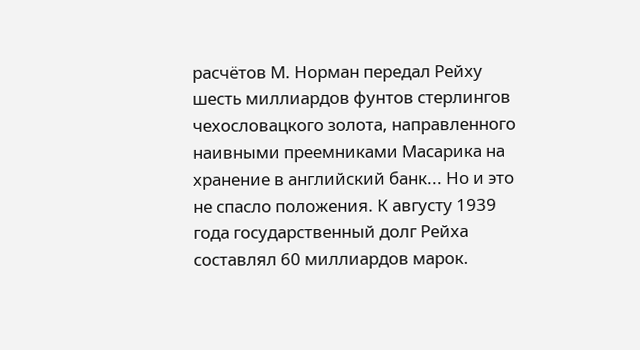расчётов М. Норман передал Рейху шесть миллиардов фунтов стерлингов чехословацкого золота, направленного наивными преемниками Масарика на хранение в английский банк... Но и это не спасло положения. К августу 1939 года государственный долг Рейха составлял 60 миллиардов марок.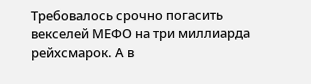Требовалось срочно погасить векселей МЕФО на три миллиарда рейхсмарок. А в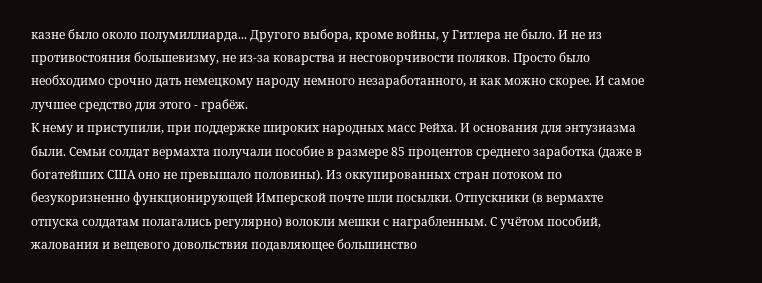казне было около полумиллиарда... Другого выбора, кроме войны, у Гитлера не было. И не из противостояния большевизму, не из-за коварства и несговорчивости поляков. Просто было необходимо срочно дать немецкому народу немного незаработанного, и как можно скорее. И самое лучшее средство для этого - грабёж.
К нему и приступили, при поддержке широких народных масс Рейха. И основания для энтузиазма были. Семьи солдат вермахта получали пособие в размере 85 процентов среднего заработка (даже в богатейших США оно не превышало половины). Из оккупированных стран потоком по безукоризненно функционирующей Имперской почте шли посылки. Отпускники (в вермахте отпуска солдатам полагались регулярно) волокли мешки с награбленным. С учётом пособий, жалования и вещевого довольствия подавляющее большинство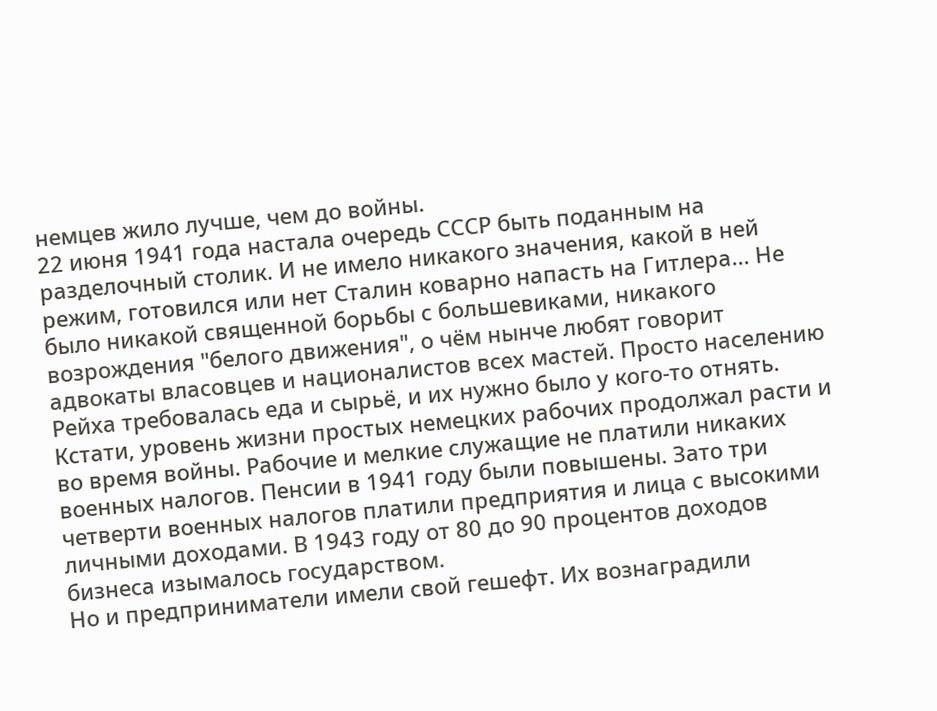немцев жило лучше, чем до войны.
22 июня 1941 года настала очередь СССР быть поданным на разделочный столик. И не имело никакого значения, какой в ней режим, готовился или нет Сталин коварно напасть на Гитлера... Не было никакой священной борьбы с большевиками, никакого возрождения "белого движения", о чём нынче любят говорит адвокаты власовцев и националистов всех мастей. Просто населению Рейха требовалась еда и сырьё, и их нужно было у кого-то отнять. Кстати, уровень жизни простых немецких рабочих продолжал расти и во время войны. Рабочие и мелкие служащие не платили никаких военных налогов. Пенсии в 1941 году были повышены. Зато три четверти военных налогов платили предприятия и лица с высокими личными доходами. В 1943 году от 80 до 90 процентов доходов бизнеса изымалось государством.
Но и предприниматели имели свой гешефт. Их вознаградили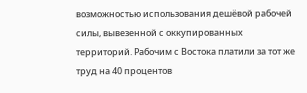возможностью использования дешёвой рабочей силы, вывезенной с оккупированных территорий. Рабочим с Востока платили за тот же труд на 40 процентов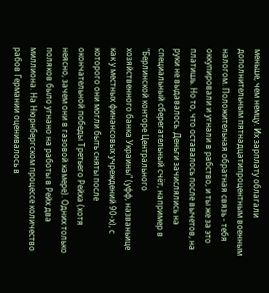меньше, чем немцу. Их зарплату облагали дополнительным пятнадцатипроцентным военным налогом. Положительная обратная связь - тебя оккупировали и угнали в рабство, и ты же за это платишь. Но то, что оставалось после вычетов, на руки не выдавалось. Деньги зачислялись на специальный сберегательный счёт, например в "Берлинской конторе Центрального хозяйственного банка Украины" (уфф, названьице как у местных финансовых учреждений 90-х), с которого они могли быть сняты после окончательной победы Третьего Рейха (хотя неясно, зачем они в газовой камере). Одних только поляков было угнано на работы в Рейх два миллиона. На Нюрнбергском процессе количество рабов Германии оценивалось в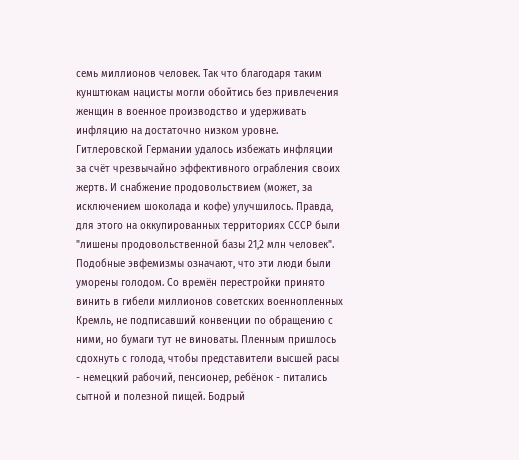семь миллионов человек. Так что благодаря таким кунштюкам нацисты могли обойтись без привлечения женщин в военное производство и удерживать инфляцию на достаточно низком уровне.
Гитлеровской Германии удалось избежать инфляции за счёт чрезвычайно эффективного ограбления своих жертв. И снабжение продовольствием (может, за исключением шоколада и кофе) улучшилось. Правда, для этого на оккупированных территориях СССР были "лишены продовольственной базы 21,2 млн человек". Подобные эвфемизмы означают, что эти люди были уморены голодом. Со времён перестройки принято винить в гибели миллионов советских военнопленных Кремль, не подписавший конвенции по обращению с ними, но бумаги тут не виноваты. Пленным пришлось сдохнуть с голода, чтобы представители высшей расы - немецкий рабочий, пенсионер, ребёнок - питались сытной и полезной пищей. Бодрый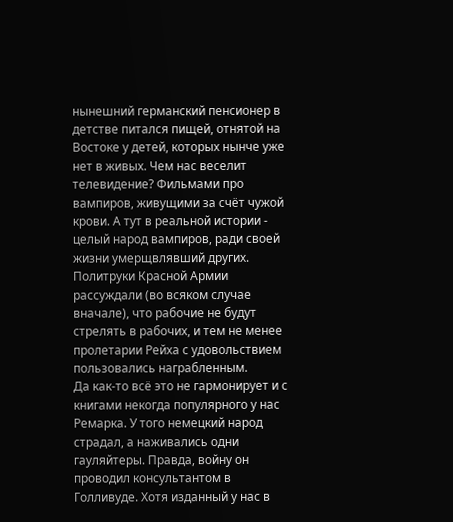нынешний германский пенсионер в детстве питался пищей, отнятой на Востоке у детей, которых нынче уже нет в живых. Чем нас веселит телевидение? Фильмами про вампиров, живущими за счёт чужой крови. А тут в реальной истории - целый народ вампиров, ради своей жизни умерщвлявший других. Политруки Красной Армии рассуждали (во всяком случае вначале), что рабочие не будут стрелять в рабочих, и тем не менее пролетарии Рейха с удовольствием пользовались награбленным.
Да как-то всё это не гармонирует и с книгами некогда популярного у нас Ремарка. У того немецкий народ страдал, а наживались одни гауляйтеры. Правда, войну он проводил консультантом в Голливуде. Хотя изданный у нас в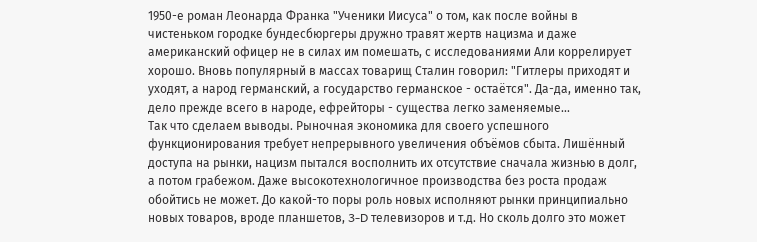1950-е роман Леонарда Франка "Ученики Иисуса" о том, как после войны в чистеньком городке бундесбюргеры дружно травят жертв нацизма и даже американский офицер не в силах им помешать, с исследованиями Али коррелирует хорошо. Вновь популярный в массах товарищ Сталин говорил: "Гитлеры приходят и уходят, а народ германский, а государство германское - остаётся". Да-да, именно так, дело прежде всего в народе, ефрейторы - существа легко заменяемые...
Так что сделаем выводы. Рыночная экономика для своего успешного функционирования требует непрерывного увеличения объёмов сбыта. Лишённый доступа на рынки, нацизм пытался восполнить их отсутствие сначала жизнью в долг, а потом грабежом. Даже высокотехнологичное производства без роста продаж обойтись не может. До какой-то поры роль новых исполняют рынки принципиально новых товаров, вроде планшетов, 3-D телевизоров и т.д. Но сколь долго это может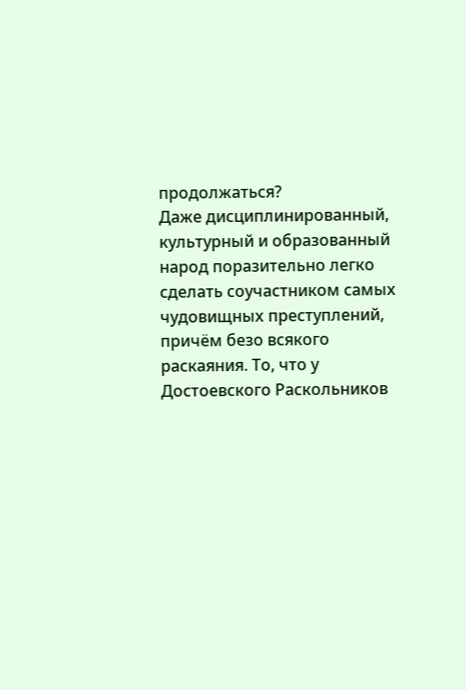продолжаться?
Даже дисциплинированный, культурный и образованный народ поразительно легко сделать соучастником самых чудовищных преступлений, причём безо всякого раскаяния. То, что у Достоевского Раскольников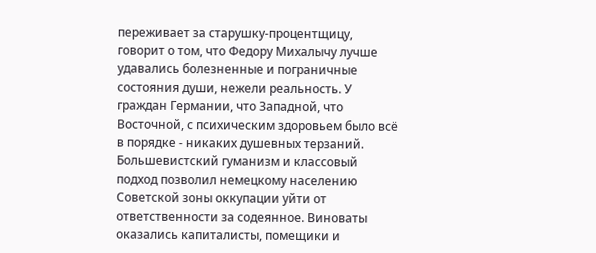переживает за старушку-процентщицу, говорит о том, что Федору Михалычу лучше удавались болезненные и пограничные состояния души, нежели реальность. У граждан Германии, что Западной, что Восточной, с психическим здоровьем было всё в порядке - никаких душевных терзаний.
Большевистский гуманизм и классовый подход позволил немецкому населению Советской зоны оккупации уйти от ответственности за содеянное. Виноваты оказались капиталисты, помещики и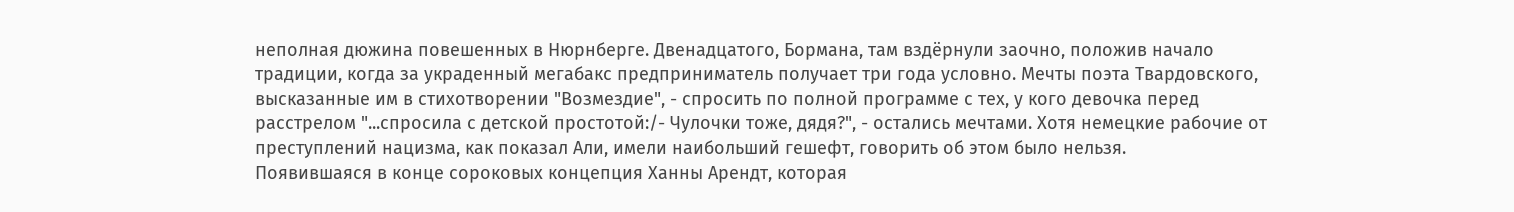неполная дюжина повешенных в Нюрнберге. Двенадцатого, Бормана, там вздёрнули заочно, положив начало традиции, когда за украденный мегабакс предприниматель получает три года условно. Мечты поэта Твардовского, высказанные им в стихотворении "Возмездие", - спросить по полной программе с тех, у кого девочка перед расстрелом "...спросила с детской простотой:/- Чулочки тоже, дядя?", - остались мечтами. Хотя немецкие рабочие от преступлений нацизма, как показал Али, имели наибольший гешефт, говорить об этом было нельзя.
Появившаяся в конце сороковых концепция Ханны Арендт, которая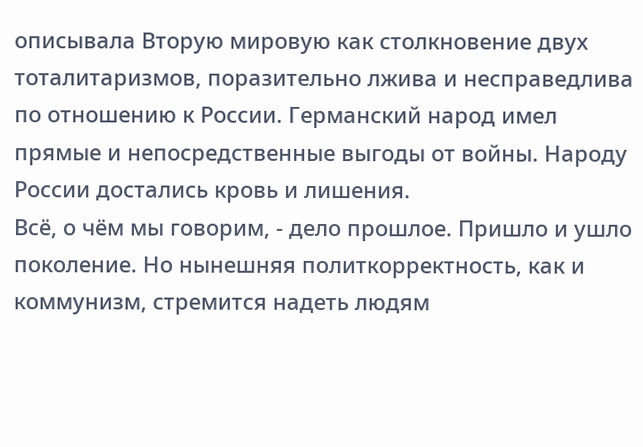описывала Вторую мировую как столкновение двух тоталитаризмов, поразительно лжива и несправедлива по отношению к России. Германский народ имел прямые и непосредственные выгоды от войны. Народу России достались кровь и лишения.
Всё, о чём мы говорим, - дело прошлое. Пришло и ушло поколение. Но нынешняя политкорректность, как и коммунизм, стремится надеть людям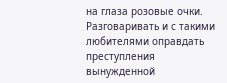на глаза розовые очки. Разговаривать и с такими любителями оправдать преступления вынужденной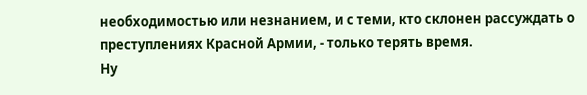необходимостью или незнанием, и с теми, кто склонен рассуждать о преступлениях Красной Армии, - только терять время.
Ну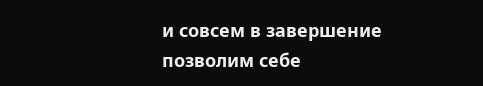и совсем в завершение позволим себе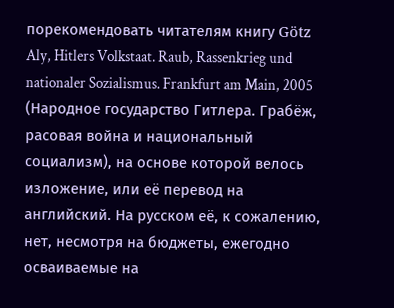порекомендовать читателям книгу Götz Aly, Hitlers Volkstaat. Raub, Rassenkrieg und nationaler Sozialismus. Frankfurt am Main, 2005 (Народное государство Гитлера. Грабёж, расовая война и национальный социализм), на основе которой велось изложение, или её перевод на английский. На русском её, к сожалению, нет, несмотря на бюджеты, ежегодно осваиваемые на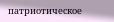патриотическое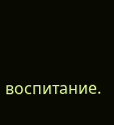воспитание.